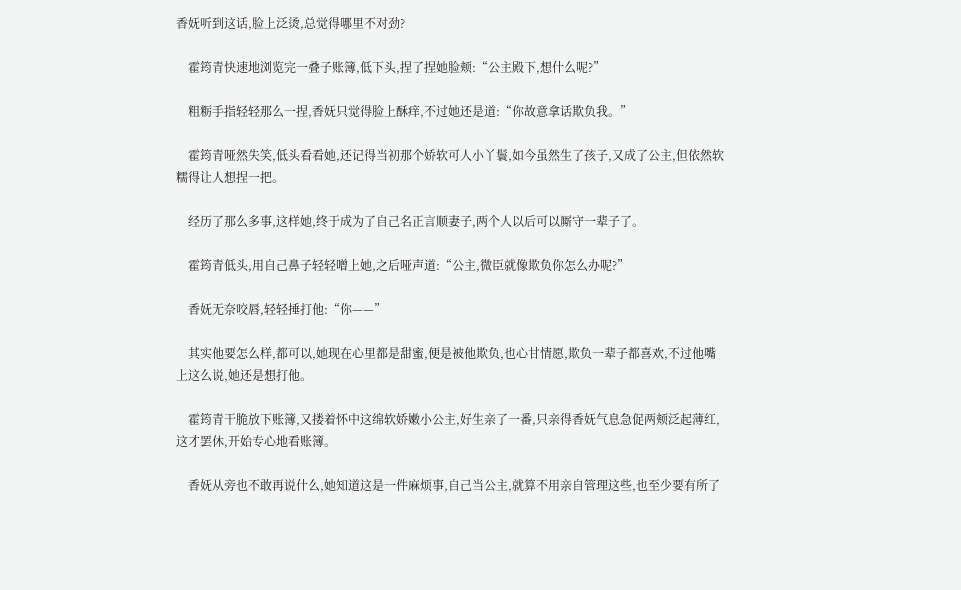香妩听到这话,脸上泛烫,总觉得哪里不对劲?

    霍筠青快速地浏览完一叠子账簿,低下头,捏了捏她脸颊:“公主殿下,想什么呢?”

    粗粝手指轻轻那么一捏,香妩只觉得脸上酥痒,不过她还是道:“你故意拿话欺负我。”

    霍筠青哑然失笑,低头看看她,还记得当初那个娇软可人小丫鬟,如今虽然生了孩子,又成了公主,但依然软糯得让人想捏一把。

    经历了那么多事,这样她,终于成为了自己名正言顺妻子,两个人以后可以厮守一辈子了。

    霍筠青低头,用自己鼻子轻轻噌上她,之后哑声道:“公主,微臣就像欺负你怎么办呢?”

    香妩无奈咬唇,轻轻捶打他:“你——”

    其实他要怎么样,都可以,她现在心里都是甜蜜,便是被他欺负,也心甘情愿,欺负一辈子都喜欢,不过他嘴上这么说,她还是想打他。

    霍筠青干脆放下账簿,又搂着怀中这绵软娇嫩小公主,好生亲了一番,只亲得香妩气息急促两颊泛起薄红,这才罢休,开始专心地看账簿。

    香妩从旁也不敢再说什么,她知道这是一件麻烦事,自己当公主,就算不用亲自管理这些,也至少要有所了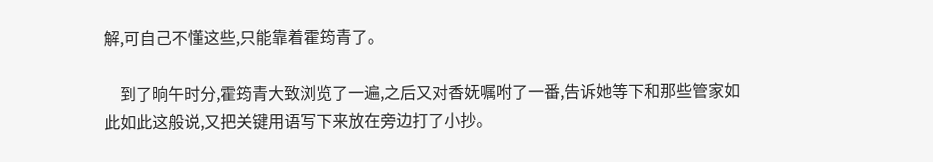解,可自己不懂这些,只能靠着霍筠青了。

    到了晌午时分,霍筠青大致浏览了一遍,之后又对香妩嘱咐了一番,告诉她等下和那些管家如此如此这般说,又把关键用语写下来放在旁边打了小抄。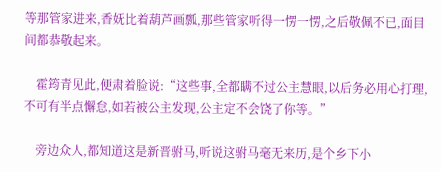等那管家进来,香妩比着葫芦画瓢,那些管家听得一愣一愣,之后敬佩不已,面目间都恭敬起来。

    霍筠青见此,便肃着脸说:“这些事,全都瞒不过公主慧眼,以后务必用心打理,不可有半点懈怠,如若被公主发现,公主定不会饶了你等。”

    旁边众人,都知道这是新晋驸马,听说这驸马毫无来历,是个乡下小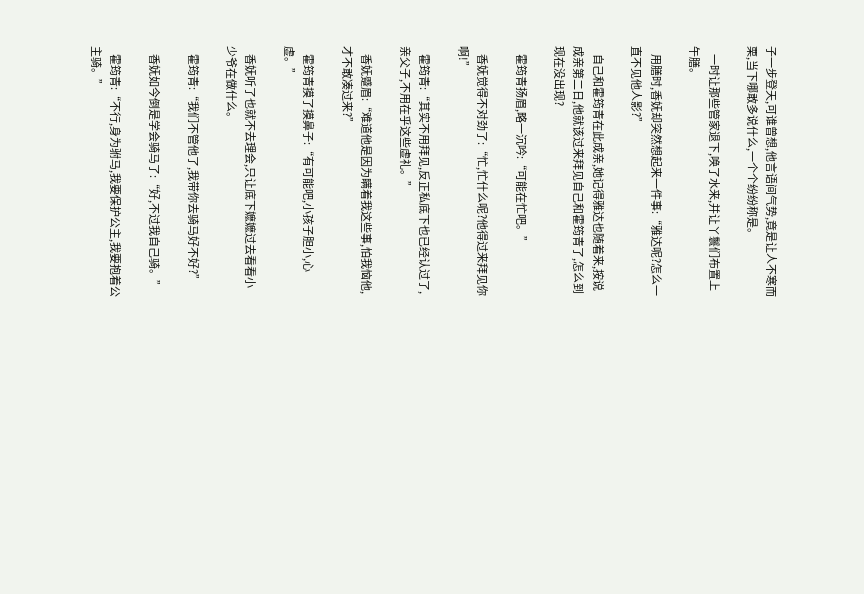子一步登天,可谁曾想,他言语间气势,竟是让人不寒而栗,当下哪敢多说什么,一个个纷纷称是。

    一时让那些管家退下,唤了水来,并让丫鬟们布置上午膳。

    用膳时,香妩却突然想起来一件事:“雅达呢?怎么一直不见他人影?”

    自己和霍筠青在此成亲,她记得雅达也随着来,按说成亲第二日,他就该过来拜见自己和霍筠青了,怎么到现在没出现?

    霍筠青扬眉,略一沉吟:“可能在忙吧。”

    香妩觉得不对劲了:“忙,忙什么呢?他得过来拜见你啊!”

    霍筠青:“其实不用拜见,反正私底下也已经认过了,亲父子,不用在乎这些虚礼。”

    香妩蹙眉:“难道他是因为瞒着我这些事,怕我恼他,才不敢凑过来?”

    霍筠青摸了摸鼻子:“有可能吧,小孩子胆小,心虚。”

    香妩听了也就不去理会,只让底下嬷嬷过去看看小少爷在做什么。

    霍筠青:“我们不管他了,我带你去骑马好不好?”

    香妩如今倒是学会骑马了:“好,不过我自己骑。”

    霍筠青:“不行,身为驸马,我要保护公主,我要抱着公主骑。”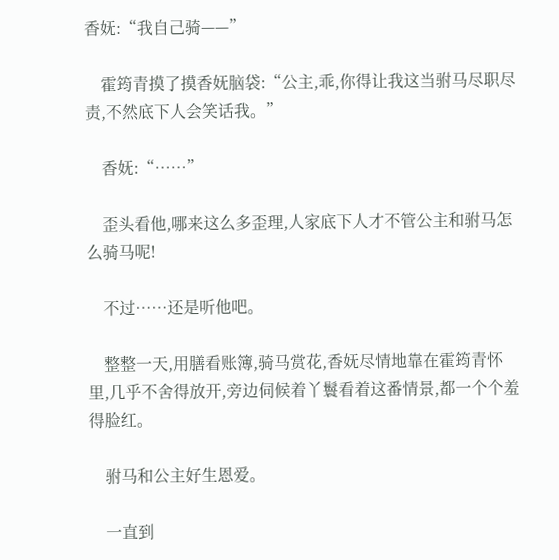香妩:“我自己骑——”

    霍筠青摸了摸香妩脑袋:“公主,乖,你得让我这当驸马尽职尽责,不然底下人会笑话我。”

    香妩:“……”

    歪头看他,哪来这么多歪理,人家底下人才不管公主和驸马怎么骑马呢!

    不过……还是听他吧。

    整整一天,用膳看账簿,骑马赏花,香妩尽情地靠在霍筠青怀里,几乎不舍得放开,旁边伺候着丫鬟看着这番情景,都一个个羞得脸红。

    驸马和公主好生恩爱。

    一直到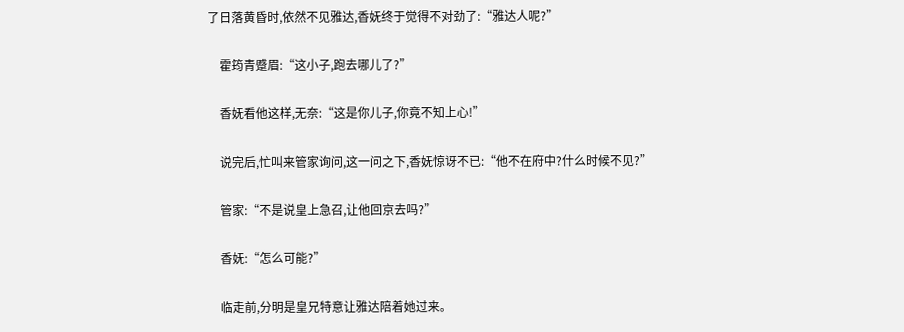了日落黄昏时,依然不见雅达,香妩终于觉得不对劲了:“雅达人呢?”

    霍筠青蹙眉:“这小子,跑去哪儿了?”

    香妩看他这样,无奈:“这是你儿子,你竟不知上心!”

    说完后,忙叫来管家询问,这一问之下,香妩惊讶不已:“他不在府中?什么时候不见?”

    管家:“不是说皇上急召,让他回京去吗?”

    香妩:“怎么可能?”

    临走前,分明是皇兄特意让雅达陪着她过来。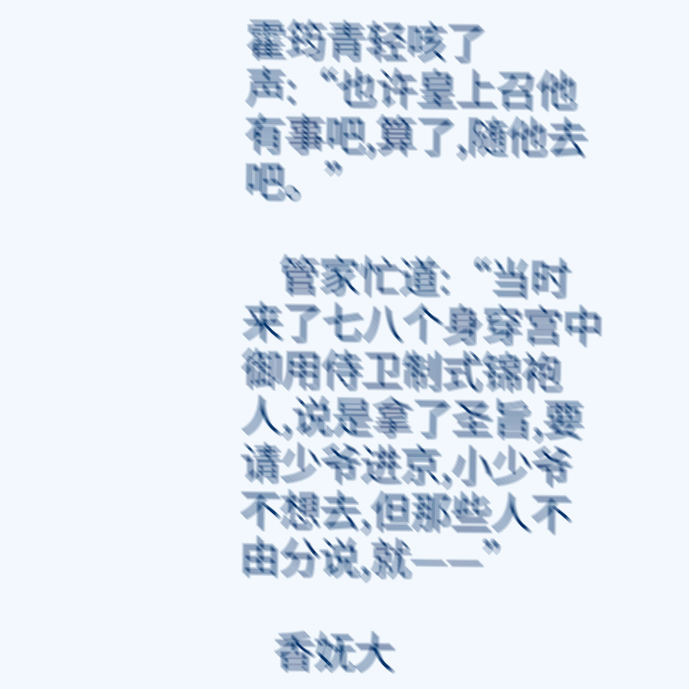霍筠青轻咳了声:“也许皇上召他有事吧,算了,随他去吧。”

    管家忙道:“当时来了七八个身穿宫中御用侍卫制式锦袍人,说是拿了圣旨,要请少爷进京,小少爷不想去,但那些人不由分说,就——”

    香妩大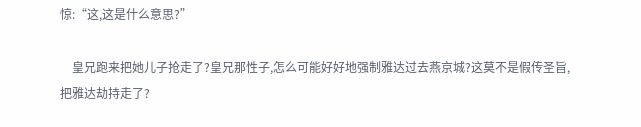惊:“这,这是什么意思?”

    皇兄跑来把她儿子抢走了?皇兄那性子,怎么可能好好地强制雅达过去燕京城?这莫不是假传圣旨,把雅达劫持走了?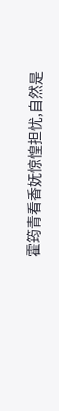霍筠青看香妩惊惶担忧,自然是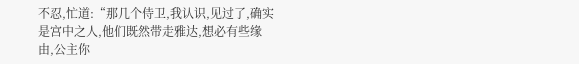不忍,忙道:“那几个侍卫,我认识,见过了,确实是宫中之人,他们既然带走雅达,想必有些缘由,公主你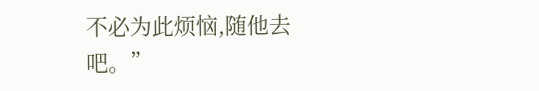不必为此烦恼,随他去吧。”